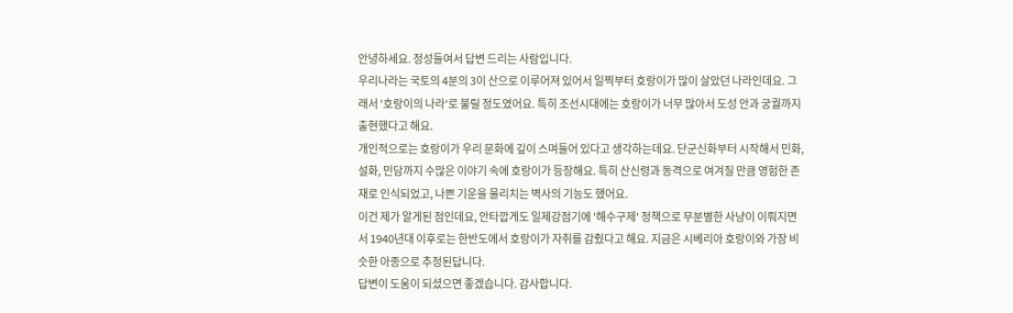안녕하세요. 정성들여서 답변 드리는 사람입니다.
우리나라는 국토의 4분의 3이 산으로 이루어져 있어서 일찍부터 호랑이가 많이 살았던 나라인데요. 그래서 '호랑이의 나라'로 불릴 정도였어요. 특히 조선시대에는 호랑이가 너무 많아서 도성 안과 궁궐까지 출현했다고 해요.
개인적으로는 호랑이가 우리 문화에 깊이 스며들어 있다고 생각하는데요. 단군신화부터 시작해서 민화, 설화, 민담까지 수많은 이야기 속에 호랑이가 등장해요. 특히 산신령과 동격으로 여겨질 만큼 영험한 존재로 인식되었고, 나쁜 기운을 물리치는 벽사의 기능도 했어요.
이건 제가 알게된 점인데요, 안타깝게도 일제강점기에 '해수구제' 정책으로 무분별한 사냥이 이뤄지면서 1940년대 이후로는 한반도에서 호랑이가 자취를 감췄다고 해요. 지금은 시베리아 호랑이와 가장 비슷한 아종으로 추정된답니다.
답변이 도움이 되셨으면 좋겠습니다. 감사합니다.